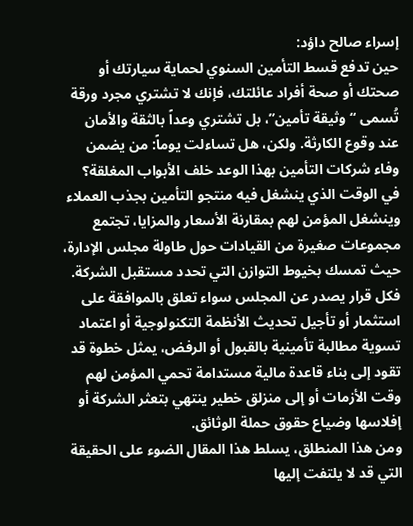إسراء صالح داؤد:
حين تدفع قسط التأمين السنوي لحماية سيارتك أو صحتك أو صحة أفراد عائلتك، فإنك لا تشتري مجرد ورقة تُسمى “وثيقة تأمين”، بل تشتري وعداً بالثقة والأمان عند وقوع الكارثة. ولكن، هل تساءلت يوماً: من يضمن وفاء شركات التأمين بهذا الوعد خلف الأبواب المغلقة؟
في الوقت الذي ينشغل فيه منتجو التأمين بجذب العملاء وينشغل المؤمن لهم بمقارنة الأسعار والمزايا، تجتمع مجموعات صغيرة من القيادات حول طاولة مجلس الإدارة، حيث تمسك بخيوط التوازن التي تحدد مستقبل الشركة. فكل قرار يصدر عن المجلس سواء تعلق بالموافقة على استثمار أو تأجيل تحديث الأنظمة التكنولوجية أو اعتماد تسوية مطالبة تأمينية بالقبول أو الرفض، يمثل خطوة قد تقود إلى بناء قاعدة مالية مستدامة تحمي المؤمن لهم وقت الأزمات أو إلى منزلق خطير ينتهي بتعثر الشركة أو إفلاسها وضياع حقوق حملة الوثائق.
ومن هذا المنطلق، يسلط هذا المقال الضوء على الحقيقة التي قد لا يلتفت إليها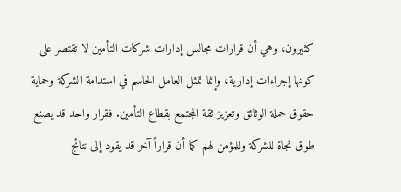كثيرون، وهي أن قرارات مجالس إدارات شركات التأمين لا تقتصر على كونها إجراءات إدارية، وإنما تمثل العامل الحاسم في استدامة الشركة وحماية حقوق حملة الوثائق وتعزيز ثقة المجتمع بقطاع التأمين. فقرار واحد قد يصنع طوق نجاة للشركة وللمؤمن لهم كما أن قراراً آخر قد يقود إلى نتائج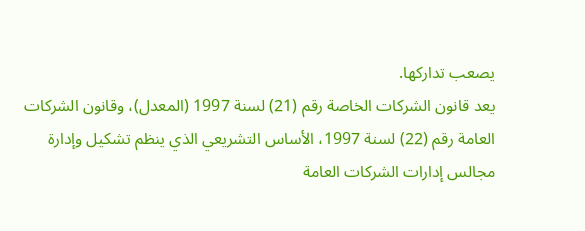يصعب تداركها.
يعد قانون الشركات الخاصة رقم (21) لسنة 1997 (المعدل)، وقانون الشركات العامة رقم (22) لسنة 1997، الأساس التشريعي الذي ينظم تشكيل وإدارة مجالس إدارات الشركات العامة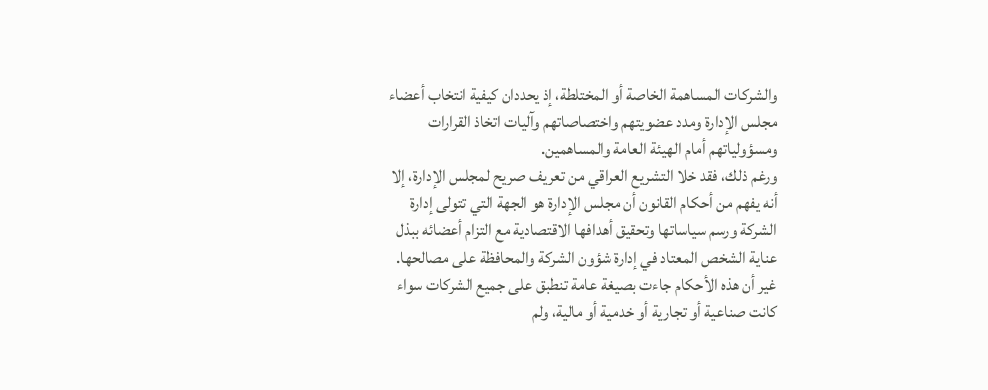والشركات المساهمة الخاصة أو المختلطة، إذ يحددان كيفية انتخاب أعضاء مجلس الإدارة ومدد عضويتهم واختصاصاتهم وآليات اتخاذ القرارات ومسؤولياتهم أمام الهيئة العامة والمساهمين.
ورغم ذلك، فقد خلا التشريع العراقي من تعريف صريح لمجلس الإدارة، إلا أنه يفهم من أحكام القانون أن مجلس الإدارة هو الجهة التي تتولى إدارة الشركة ورسم سياساتها وتحقيق أهدافها الاقتصادية مع التزام أعضائه ببذل عناية الشخص المعتاد في إدارة شؤون الشركة والمحافظة على مصالحها.
غير أن هذه الأحكام جاءت بصيغة عامة تنطبق على جميع الشركات سواء كانت صناعية أو تجارية أو خدمية أو مالية، ولم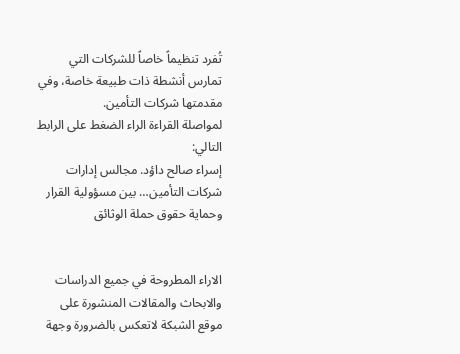تُفرد تنظيماً خاصاً للشركات التي تمارس أنشطة ذات طبيعة خاصة، وفي مقدمتها شركات التأمين.
لمواصلة القراءة الراء الضغط على الرابط التالي:
إسراء صالح داؤد. مجالس إدارات شركات التأمين… بين مسؤولية القرار وحماية حقوق حملة الوثائق


الاراء المطروحة في جميع الدراسات والابحاث والمقالات المنشورة على موقع الشبكة لاتعكس بالضرورة وجهة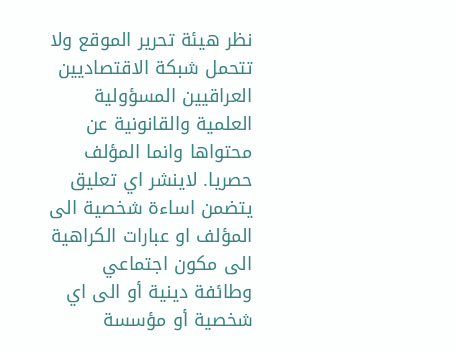نظر هيئة تحرير الموقع ولا تتحمل شبكة الاقتصاديين العراقيين المسؤولية العلمية والقانونية عن محتواها وانما المؤلف حصريا. لاينشر اي تعليق يتضمن اساءة شخصية الى المؤلف او عبارات الكراهية الى مكون اجتماعي وطائفة دينية أو الى اي شخصية أو مؤسسة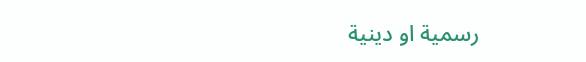رسمية او دينية